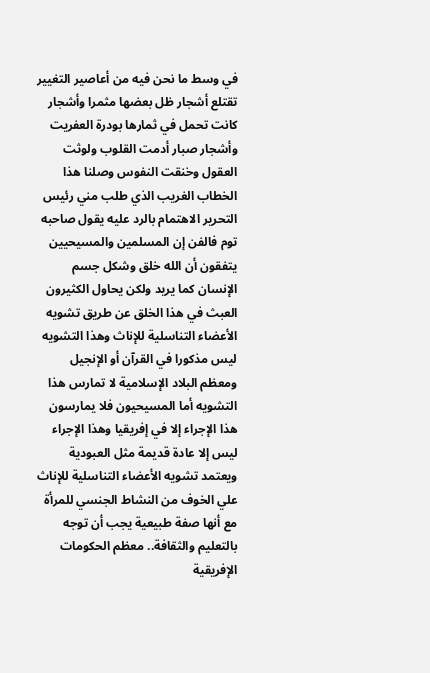في وسط ما نحن فيه من أعاصير التغيير تقتلع أشجار ظل بعضها مثمرا وأشجار كانت تحمل في ثمارها بودرة العفريت وأشجار صبار أدمت القلوب ولوثت العقول وخنقت النفوس وصلنا هذا الخطاب الغريب الذي طلب مني رئيس التحرير الاهتمام بالرد عليه يقول صاحبه توم فالفن إن المسلمين والمسيحيين يتفقون أن الله خلق وشكل جسم الإنسان كما يريد ولكن يحاول الكثيرون العبث في هذا الخلق عن طريق تشويه الأعضاء التناسلية للإناث وهذا التشويه ليس مذكورا في القرآن أو الإنجيل ومعظم البلاد الإسلامية لا تمارس هذا التشويه أما المسيحيون فلا يمارسون هذا الإجراء إلا في إفريقيا وهذا الإجراء ليس إلا عادة قديمة مثل العبودية ويعتمد تشويه الأعضاء التناسلية للإناث علي الخوف من النشاط الجنسي للمرأة مع أنها صفة طبيعية يجب أن توجه بالتعليم والثقافة.. معظم الحكومات الإفريقية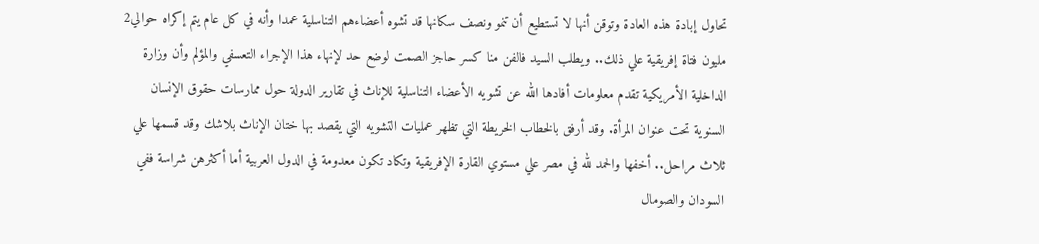تحاول إبادة هذه العادة وتوقن أنها لا تستطيع أن تنمو ونصف سكانها قد تشوه أعضاءهم التناسلية عمدا وأنه في كل عام يتم إكراه حوالي2 مليون فتاة إفريقية علي ذلك.. ويطلب السيد فالفن منا كسر حاجز الصمت لوضع حد لإنهاء هذا الإجراء التعسفي والمؤلم وأن وزارة الداخلية الأمريكية تقدم معلومات أفادها الله عن تشويه الأعضاء التناسلية للإناث في تقارير الدولة حول ممارسات حقوق الإنسان السنوية تحت عنوان المرأة. وقد أرفق بالخطاب الخريطة التي تظهر عمليات التشويه التي يقصد بها ختان الإناث بلاشك وقد قسمها علي ثلاث مراحل.. أخفها والحمد لله في مصر علي مستوي القارة الإفريقية وتكاد تكون معدومة في الدول العربية أما أكثرهن شراسة ففي السودان والصومال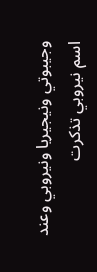وجيبوتي ونيجيريا ونيروبي وعند اسم نيروبي تذكرت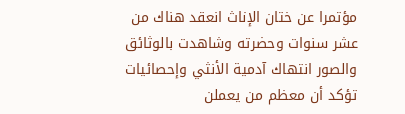مؤتمرا عن ختان الإناث انعقد هناك من عشر سنوات وحضرته وشاهدت بالوثائق والصور انتهاك آدمية الأنثي وإحصائيات تؤكد أن معظم من يعملن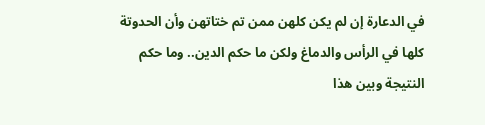في الدعارة إن لم يكن كلهن ممن تم ختاتهن وأن الحدوتة كلها في الرأس والدماغ ولكن ما حكم الدين.. وما حكم النتيجة وبين هذا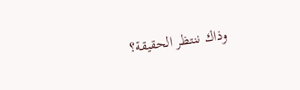وذاك ننتظر الحقيقة؟